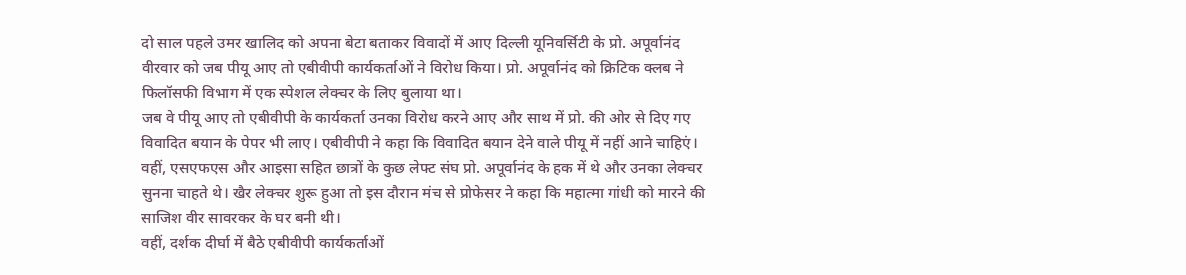दो साल पहले उमर खालिद को अपना बेटा बताकर विवादों में आए दिल्ली यूनिवर्सिटी के प्रो. अपूर्वानंद वीरवार को जब पीयू आए तो एबीवीपी कार्यकर्ताओं ने विरोध किया। प्रो. अपूर्वानंद को क्रिटिक क्लब ने फिलॉसफी विभाग में एक स्पेशल लेक्चर के लिए बुलाया था।
जब वे पीयू आए तो एबीवीपी के कार्यकर्ता उनका विरोध करने आए और साथ में प्रो. की ओर से दिए गए विवादित बयान के पेपर भी लाए। एबीवीपी ने कहा कि विवादित बयान देने वाले पीयू में नहीं आने चाहिएं। वहीं, एसएफएस और आइसा सहित छात्रों के कुछ लेफ्ट संघ प्रो. अपूर्वानंद के हक में थे और उनका लेक्चर सुनना चाहते थे। खैर लेक्चर शुरू हुआ तो इस दौरान मंच से प्रोफेसर ने कहा कि महात्मा गांधी को मारने की साजिश वीर सावरकर के घर बनी थी।
वहीं, दर्शक दीर्घा में बैठे एबीवीपी कार्यकर्ताओं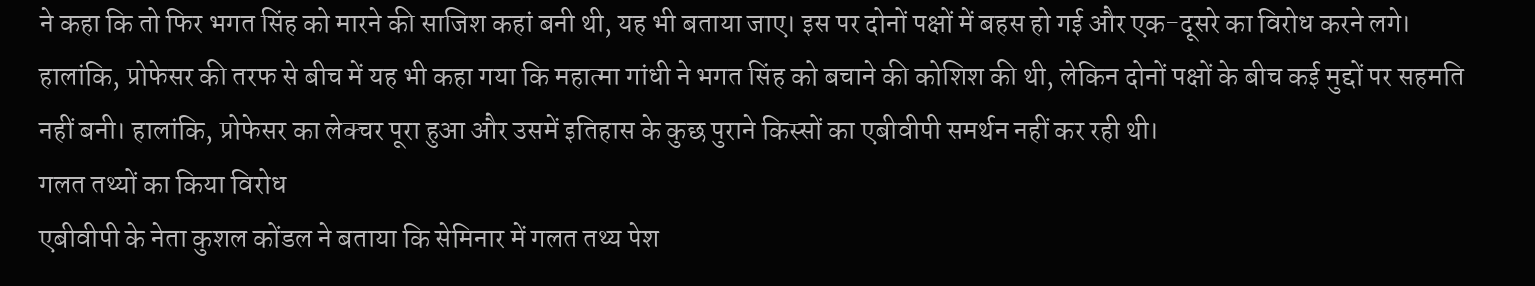ने कहा कि तो फिर भगत सिंह को मारने की साजिश कहां बनी थी, यह भी बताया जाए। इस पर दोनों पक्षों में बहस हो गई और एक-दूसरे का विरोध करने लगे। हालांकि, प्रोफेसर की तरफ से बीच में यह भी कहा गया कि महात्मा गांधी ने भगत सिंह को बचाने की कोशिश की थी, लेकिन दोनों पक्षों के बीच कई मुद्दों पर सहमति नहीं बनी। हालांकि, प्रोफेसर का लेक्चर पूरा हुआ और उसमें इतिहास के कुछ पुराने किस्सों का एबीवीपी समर्थन नहीं कर रही थी।
गलत तथ्यों का किया विरोध
एबीवीपी के नेता कुशल कोंडल ने बताया कि सेमिनार में गलत तथ्य पेश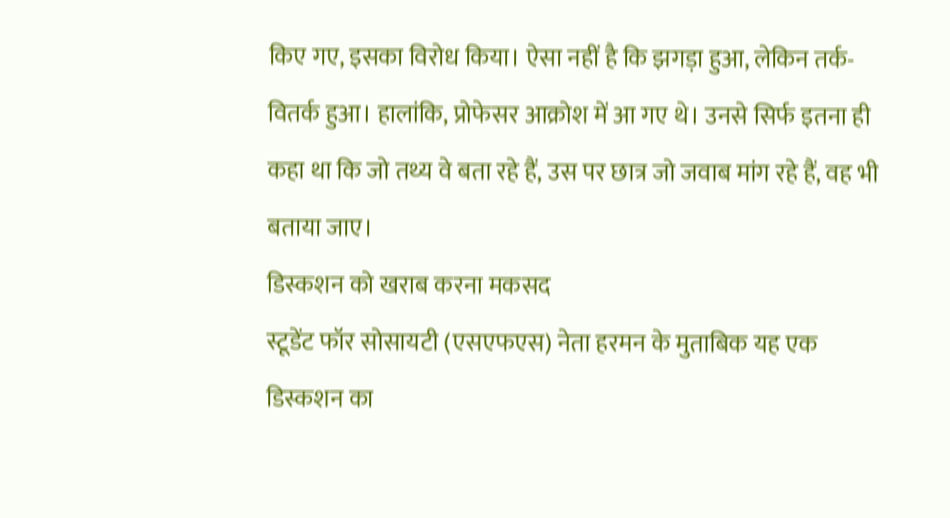किए गए, इसका विरोध किया। ऐसा नहीं है कि झगड़ा हुआ, लेकिन तर्क-वितर्क हुआ। हालांकि, प्रोफेसर आक्रोश में आ गए थे। उनसे सिर्फ इतना ही कहा था कि जो तथ्य वे बता रहे हैं, उस पर छात्र जो जवाब मांग रहे हैं, वह भी बताया जाए।
डिस्कशन को खराब करना मकसद
स्टूडेंट फॉर सोसायटी (एसएफएस) नेता हरमन के मुताबिक यह एक डिस्कशन का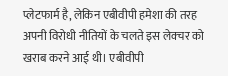प्लेटफार्म है, लेकिन एबीवीपी हमेशा की तरह अपनी विरोधी नीतियों के चलते इस लेक्चर को खराब करने आई थी। एबीवीपी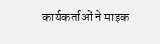कार्यकर्ताओं ने माइक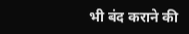भी बंद कराने की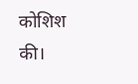कोशिश की।